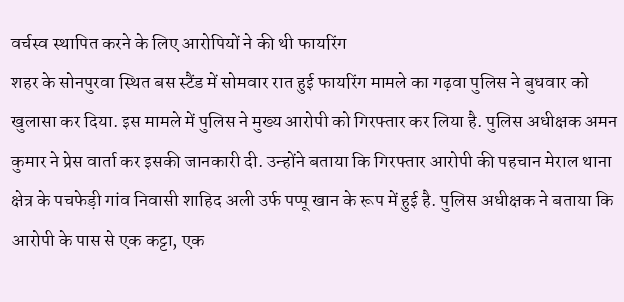वर्चस्व स्थापित करने के लिए आरोपियों ने की थी फायरिंग
शहर के सोनपुरवा स्थित बस स्टैंड में सोमवार रात हुई फायरिंग मामले का गढ़वा पुलिस ने बुधवार को खुलासा कर दिया. इस मामले में पुलिस ने मुख्य आरोपी को गिरफ्तार कर लिया है. पुलिस अधीक्षक अमन कुमार ने प्रेस वार्ता कर इसकी जानकारी दी. उन्होंने बताया कि गिरफ्तार आरोपी की पहचान मेराल थाना क्षेत्र के पचफेड़ी गांव निवासी शाहिद अली उर्फ पप्पू खान के रूप में हुई है. पुलिस अधीक्षक ने बताया कि आरोपी के पास से एक कट्टा, एक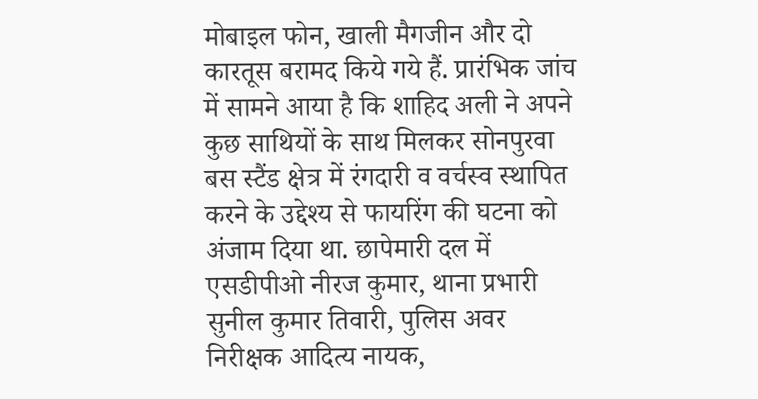मोबाइल फोन, खाली मैगजीन और दो कारतूस बरामद किये गये हैं. प्रारंभिक जांच में सामने आया है कि शाहिद अली ने अपने कुछ साथियों के साथ मिलकर सोनपुरवा बस स्टैंड क्षेत्र में रंगदारी व वर्चस्व स्थापित करने के उद्देश्य से फायरिंग की घटना को अंजाम दिया था. छापेमारी दल में एसडीपीओ नीरज कुमार, थाना प्रभारी सुनील कुमार तिवारी, पुलिस अवर निरीक्षक आदित्य नायक,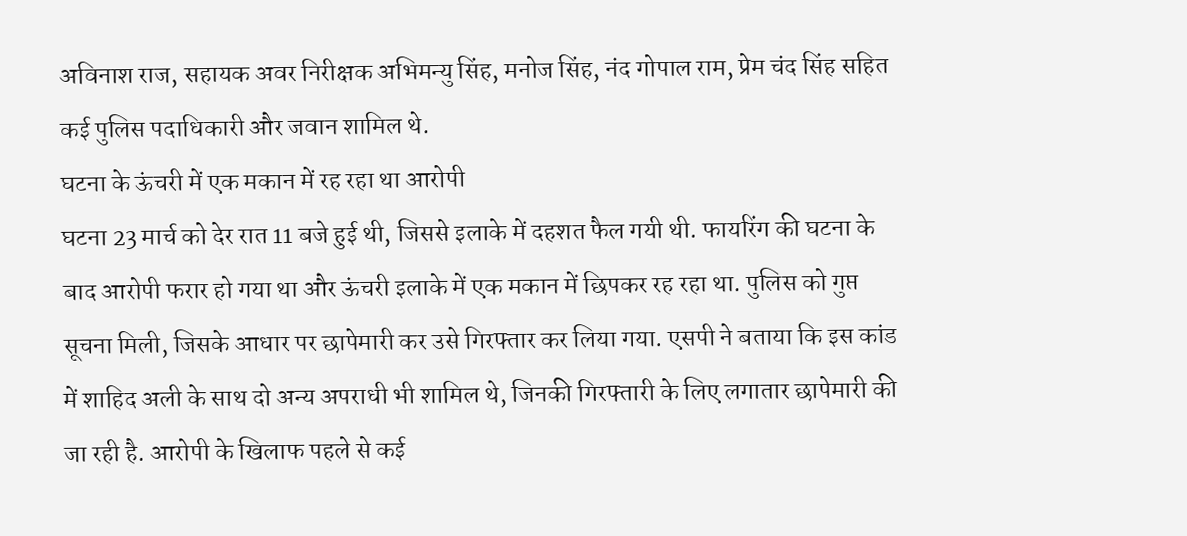अविनाश राज, सहायक अवर निरीक्षक अभिमन्यु सिंह, मनोज सिंह, नंद गोपाल राम, प्रेम चंद सिंह सहित कई पुलिस पदाधिकारी और जवान शामिल थे.
घटना के ऊंचरी में एक मकान में रह रहा था आरोपी
घटना 23 मार्च को देर रात 11 बजे हुई थी, जिससे इलाके में दहशत फैल गयी थी. फायरिंग की घटना के बाद आरोपी फरार हो गया था और ऊंचरी इलाके में एक मकान में छिपकर रह रहा था. पुलिस को गुप्त सूचना मिली, जिसके आधार पर छापेमारी कर उसे गिरफ्तार कर लिया गया. एसपी ने बताया कि इस कांड में शाहिद अली के साथ दो अन्य अपराधी भी शामिल थे, जिनकी गिरफ्तारी के लिए लगातार छापेमारी की जा रही है. आरोपी के खिलाफ पहले से कई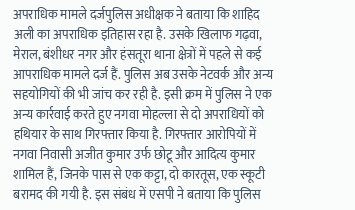अपराधिक मामले दर्जपुलिस अधीक्षक ने बताया कि शाहिद अली का अपराधिक इतिहास रहा है. उसके खिलाफ गढ़वा, मेराल, बंशीधर नगर और हंसतूरा थाना क्षेत्रों में पहले से कई आपराधिक मामले दर्ज हैं. पुलिस अब उसके नेटवर्क और अन्य सहयोगियों की भी जांच कर रही है. इसी क्रम में पुलिस ने एक अन्य कार्रवाई करते हुए नगवा मोहल्ला से दो अपराधियों को हथियार के साथ गिरफ्तार किया है. गिरफ्तार आरोपियों में नगवा निवासी अजीत कुमार उर्फ छोटू और आदित्य कुमार शामिल हैं, जिनके पास से एक कट्टा, दो कारतूस, एक स्कूटी बरामद की गयी है. इस संबंध में एसपी ने बताया कि पुलिस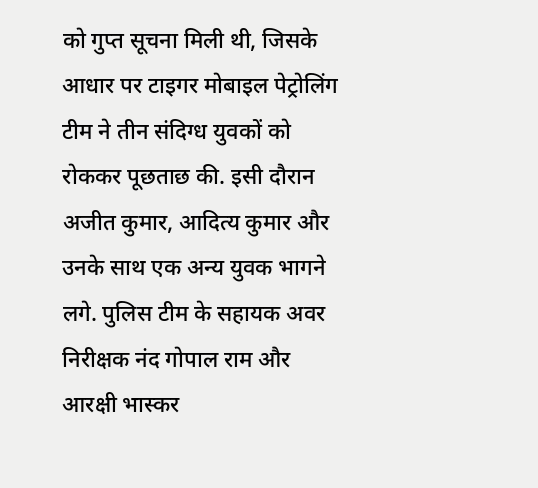को गुप्त सूचना मिली थी, जिसके आधार पर टाइगर मोबाइल पेट्रोलिंग टीम ने तीन संदिग्ध युवकों को रोककर पूछताछ की. इसी दौरान अजीत कुमार, आदित्य कुमार और उनके साथ एक अन्य युवक भागने लगे. पुलिस टीम के सहायक अवर निरीक्षक नंद गोपाल राम और आरक्षी भास्कर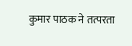कुमार पाठक ने तत्परता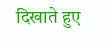दिखाते हुए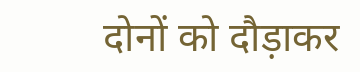दोनों को दौड़ाकर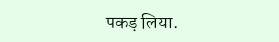पकड़ लिया.